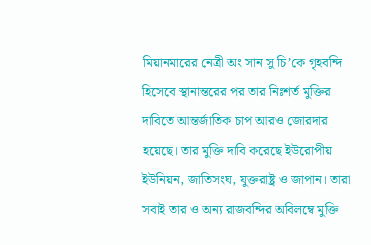মিয়ানমারের নেত্রী অং সান সু চি’কে গৃহবন্দি হিসেবে স্থানান্তরের পর তার নিঃশর্ত মুক্তির দাবিতে আন্তর্জাতিক চাপ আরও জোরদার হয়েছে। তার মুক্তি দাবি করেছে ইউরোপীয় ইউনিয়ন, জাতিসংঘ, যুক্তরাষ্ট্র ও জাপান। তারা সবাই তার ও অন্য রাজবন্দির অবিলম্বে মুক্তি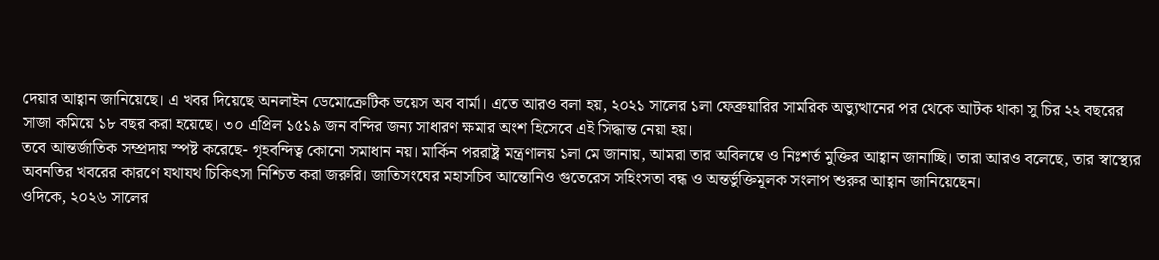দেয়ার আহ্বান জানিয়েছে। এ খবর দিয়েছে অনলাইন ডেমোক্রেটিক ভয়েস অব বার্মা। এতে আরও বলা হয়, ২০২১ সালের ১লা ফেব্রুয়ারির সামরিক অভ্যুত্থানের পর থেকে আটক থাকা সু চির ২২ বছরের সাজা কমিয়ে ১৮ বছর করা হয়েছে। ৩০ এপ্রিল ১৫১৯ জন বন্দির জন্য সাধারণ ক্ষমার অংশ হিসেবে এই সিদ্ধান্ত নেয়া হয়।
তবে আন্তর্জাতিক সম্প্রদায় স্পষ্ট করেছে- গৃহবন্দিত্ব কোনো সমাধান নয়। মার্কিন পররাষ্ট্র মন্ত্রণালয় ১লা মে জানায়, আমরা তার অবিলম্বে ও নিঃশর্ত মুক্তির আহ্বান জানাচ্ছি। তারা আরও বলেছে, তার স্বাস্থ্যের অবনতির খবরের কারণে যথাযথ চিকিৎসা নিশ্চিত করা জরুরি। জাতিসংঘের মহাসচিব আন্তোনিও গুতেরেস সহিংসতা বন্ধ ও অন্তর্ভুক্তিমূলক সংলাপ শুরুর আহ্বান জানিয়েছেন।
ওদিকে, ২০২৬ সালের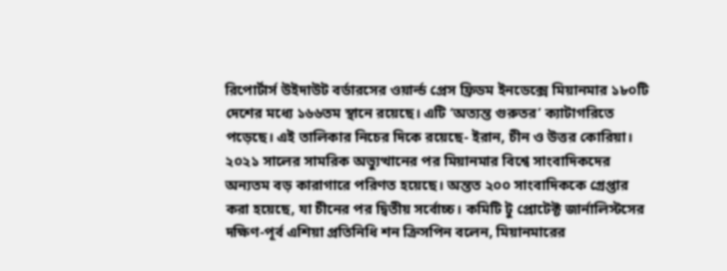রিপোর্টার্স উইদাউট বর্ডারসের ওয়ার্ল্ড প্রেস ফ্রিডম ইনডেক্সে মিয়ানমার ১৮০টি দেশের মধ্যে ১৬৬তম স্থানে রয়েছে। এটি ‘অত্যন্ত গুরুতর’ ক্যাটাগরিতে পড়েছে। এই তালিকার নিচের দিকে রয়েছে- ইরান, চীন ও উত্তর কোরিয়া। ২০২১ সালের সামরিক অভ্যুত্থানের পর মিয়ানমার বিশ্বে সাংবাদিকদের অন্যতম বড় কারাগারে পরিণত হয়েছে। অন্তত ২০০ সাংবাদিককে গ্রেপ্তার করা হয়েছে, যা চীনের পর দ্বিতীয় সর্বোচ্চ। কমিটি টু প্রোটেক্ট জার্নালিস্টসের দক্ষিণ-পূর্ব এশিয়া প্রতিনিধি শন ক্রিসপিন বলেন, মিয়ানমারের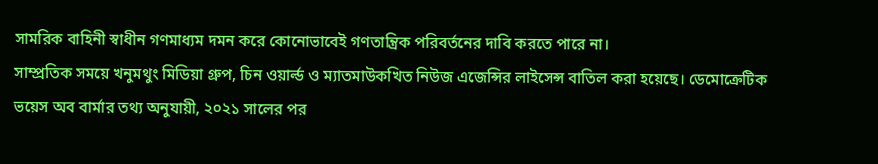সামরিক বাহিনী স্বাধীন গণমাধ্যম দমন করে কোনোভাবেই গণতান্ত্রিক পরিবর্তনের দাবি করতে পারে না।
সাম্প্রতিক সময়ে খনুমথুং মিডিয়া গ্রুপ, চিন ওয়ার্ল্ড ও ম্যাতমাউকখিত নিউজ এজেন্সির লাইসেন্স বাতিল করা হয়েছে। ডেমোক্রেটিক ভয়েস অব বার্মার তথ্য অনুযায়ী, ২০২১ সালের পর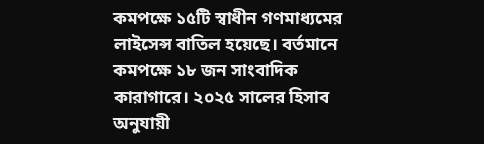কমপক্ষে ১৫টি স্বাধীন গণমাধ্যমের লাইসেন্স বাতিল হয়েছে। বর্তমানে কমপক্ষে ১৮ জন সাংবাদিক কারাগারে। ২০২৫ সালের হিসাব অনুযায়ী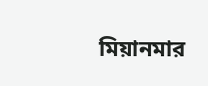মিয়ানমার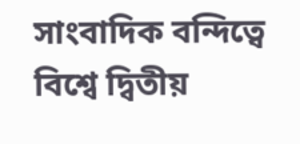সাংবাদিক বন্দিত্বে বিশ্বে দ্বিতীয়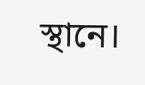স্থানে।